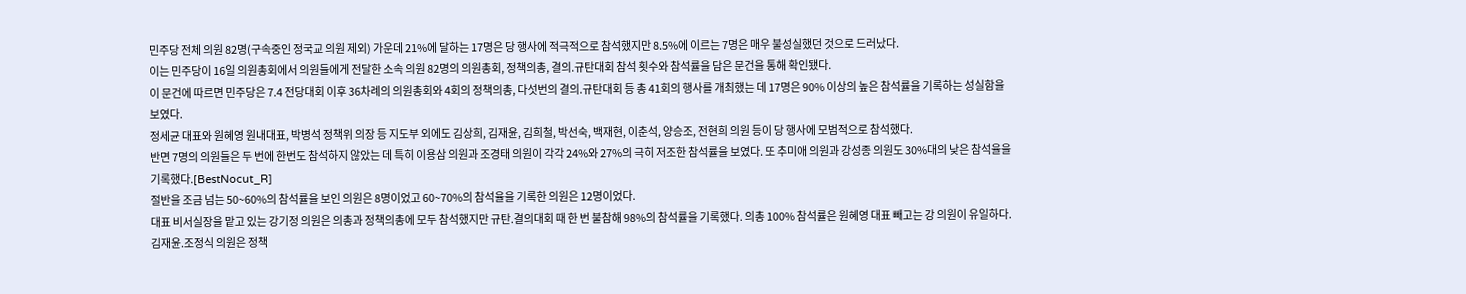민주당 전체 의원 82명(구속중인 정국교 의원 제외) 가운데 21%에 달하는 17명은 당 행사에 적극적으로 참석했지만 8.5%에 이르는 7명은 매우 불성실했던 것으로 드러났다.
이는 민주당이 16일 의원총회에서 의원들에게 전달한 소속 의원 82명의 의원총회, 정책의총, 결의.규탄대회 참석 횟수와 참석률을 담은 문건을 통해 확인됐다.
이 문건에 따르면 민주당은 7.4 전당대회 이후 36차례의 의원총회와 4회의 정책의총, 다섯번의 결의.규탄대회 등 총 41회의 행사를 개최했는 데 17명은 90% 이상의 높은 참석률을 기록하는 성실함을 보였다.
정세균 대표와 원혜영 원내대표, 박병석 정책위 의장 등 지도부 외에도 김상희, 김재윤, 김희철, 박선숙, 백재현, 이춘석, 양승조, 전현희 의원 등이 당 행사에 모범적으로 참석했다.
반면 7명의 의원들은 두 번에 한번도 참석하지 않았는 데 특히 이용삼 의원과 조경태 의원이 각각 24%와 27%의 극히 저조한 참석률을 보였다. 또 추미애 의원과 강성종 의원도 30%대의 낮은 참석율을 기록했다.[BestNocut_R]
절반을 조금 넘는 50~60%의 참석률을 보인 의원은 8명이었고 60~70%의 참석율을 기록한 의원은 12명이었다.
대표 비서실장을 맡고 있는 강기정 의원은 의총과 정책의총에 모두 참석했지만 규탄.결의대회 때 한 번 불참해 98%의 참석률을 기록했다. 의총 100% 참석률은 원혜영 대표 빼고는 강 의원이 유일하다.
김재윤.조정식 의원은 정책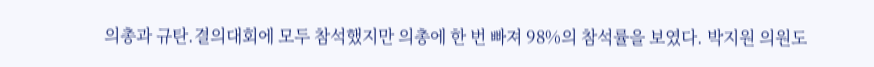의총과 규탄.결의대회에 모두 참석했지만 의총에 한 번 빠져 98%의 참석률을 보였다. 박지원 의원도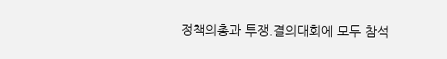정책의총과 투쟁.결의대회에 모두 참석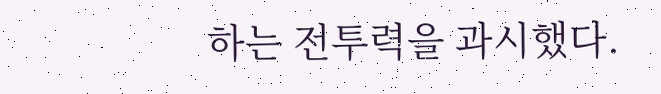하는 전투력을 과시했다.